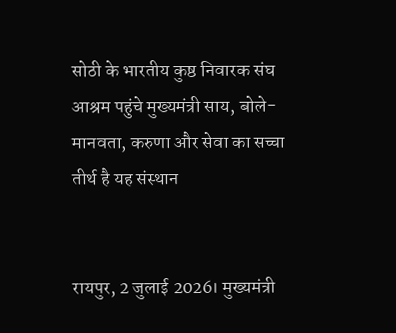सोठी के भारतीय कुष्ठ निवारक संघ आश्रम पहुंचे मुख्यमंत्री साय, बोले- मानवता, करुणा और सेवा का सच्चा तीर्थ है यह संस्थान


रायपुर, 2 जुलाई 2026। मुख्यमंत्री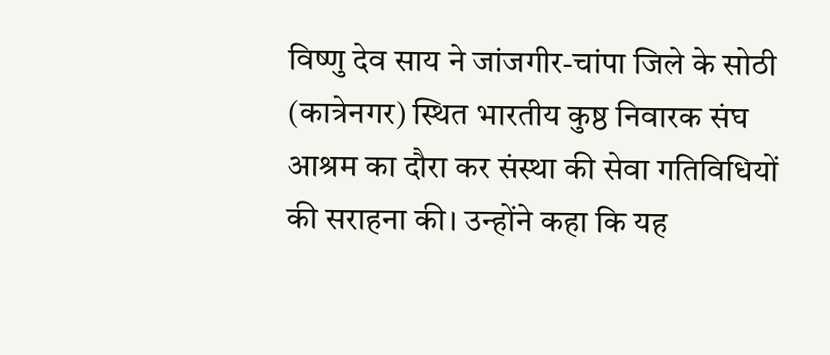विष्णु देव साय ने जांजगीर-चांपा जिले के सोठी (कात्रेनगर) स्थित भारतीय कुष्ठ निवारक संघ आश्रम का दौरा कर संस्था की सेवा गतिविधियों की सराहना की। उन्होंने कहा कि यह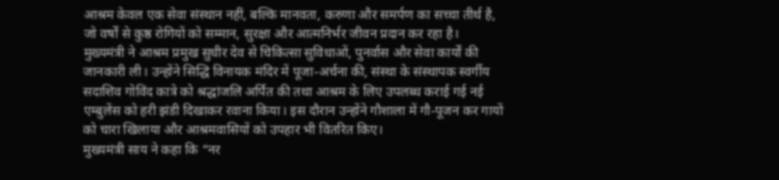आश्रम केवल एक सेवा संस्थान नहीं, बल्कि मानवता, करुणा और समर्पण का सच्चा तीर्थ है, जो वर्षों से कुष्ठ रोगियों को सम्मान, सुरक्षा और आत्मनिर्भर जीवन प्रदान कर रहा है।
मुख्यमंत्री ने आश्रम प्रमुख सुधीर देव से चिकित्सा सुविधाओं, पुनर्वास और सेवा कार्यों की जानकारी ली। उन्होंने सिद्धि विनायक मंदिर में पूजा-अर्चना की, संस्था के संस्थापक स्वर्गीय सदाशिव गोविंद कात्रे को श्रद्धांजलि अर्पित की तथा आश्रम के लिए उपलब्ध कराई गई नई एम्बुलेंस को हरी झंडी दिखाकर रवाना किया। इस दौरान उन्होंने गौशाला में गौ-पूजन कर गायों को चारा खिलाया और आश्रमवासियों को उपहार भी वितरित किए।
मुख्यमंत्री साय ने कहा कि “नर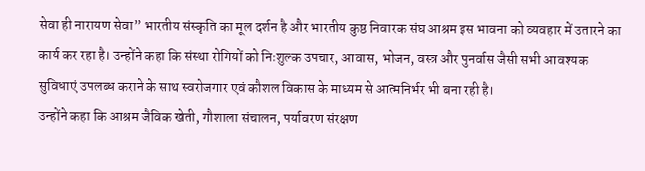सेवा ही नारायण सेवा” भारतीय संस्कृति का मूल दर्शन है और भारतीय कुष्ठ निवारक संघ आश्रम इस भावना को व्यवहार में उतारने का कार्य कर रहा है। उन्होंने कहा कि संस्था रोगियों को निःशुल्क उपचार, आवास, भोजन, वस्त्र और पुनर्वास जैसी सभी आवश्यक सुविधाएं उपलब्ध कराने के साथ स्वरोजगार एवं कौशल विकास के माध्यम से आत्मनिर्भर भी बना रही है।
उन्होंने कहा कि आश्रम जैविक खेती, गौशाला संचालन, पर्यावरण संरक्षण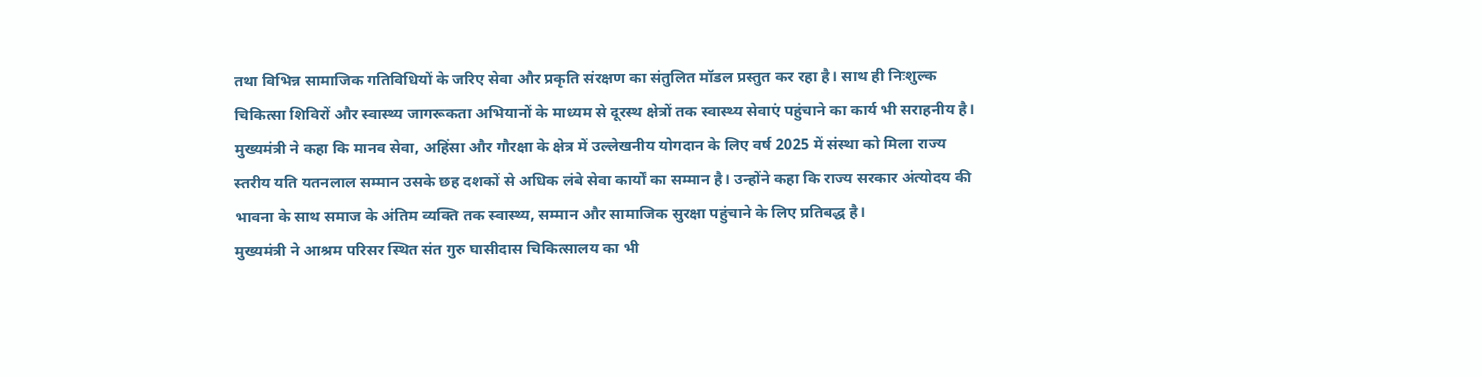तथा विभिन्न सामाजिक गतिविधियों के जरिए सेवा और प्रकृति संरक्षण का संतुलित मॉडल प्रस्तुत कर रहा है। साथ ही निःशुल्क चिकित्सा शिविरों और स्वास्थ्य जागरूकता अभियानों के माध्यम से दूरस्थ क्षेत्रों तक स्वास्थ्य सेवाएं पहुंचाने का कार्य भी सराहनीय है।
मुख्यमंत्री ने कहा कि मानव सेवा, अहिंसा और गौरक्षा के क्षेत्र में उल्लेखनीय योगदान के लिए वर्ष 2025 में संस्था को मिला राज्य स्तरीय यति यतनलाल सम्मान उसके छह दशकों से अधिक लंबे सेवा कार्यों का सम्मान है। उन्होंने कहा कि राज्य सरकार अंत्योदय की भावना के साथ समाज के अंतिम व्यक्ति तक स्वास्थ्य, सम्मान और सामाजिक सुरक्षा पहुंचाने के लिए प्रतिबद्ध है।
मुख्यमंत्री ने आश्रम परिसर स्थित संत गुरु घासीदास चिकित्सालय का भी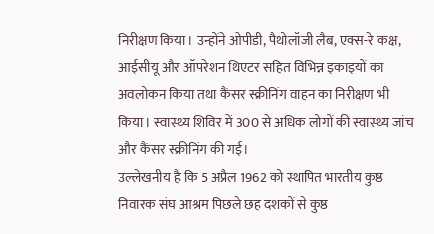निरीक्षण किया। उन्होंने ओपीडी, पैथोलॉजी लैब, एक्स-रे कक्ष, आईसीयू और ऑपरेशन थिएटर सहित विभिन्न इकाइयों का अवलोकन किया तथा कैंसर स्क्रीनिंग वाहन का निरीक्षण भी किया। स्वास्थ्य शिविर में 300 से अधिक लोगों की स्वास्थ्य जांच और कैंसर स्क्रीनिंग की गई।
उल्लेखनीय है कि 5 अप्रैल 1962 को स्थापित भारतीय कुष्ठ निवारक संघ आश्रम पिछले छह दशकों से कुष्ठ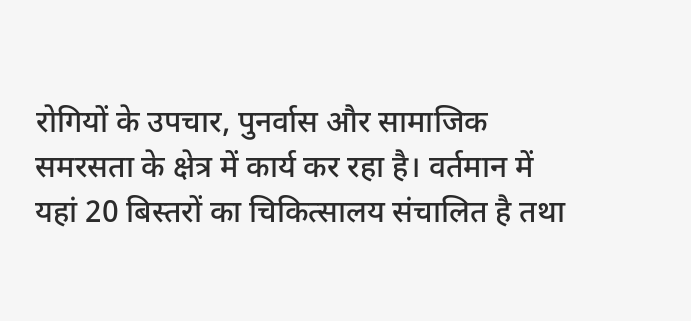रोगियों के उपचार, पुनर्वास और सामाजिक समरसता के क्षेत्र में कार्य कर रहा है। वर्तमान में यहां 20 बिस्तरों का चिकित्सालय संचालित है तथा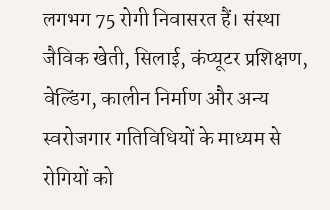लगभग 75 रोगी निवासरत हैं। संस्था जैविक खेती, सिलाई, कंप्यूटर प्रशिक्षण, वेल्डिंग, कालीन निर्माण और अन्य स्वरोजगार गतिविधियों के माध्यम से रोगियों को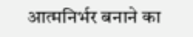आत्मनिर्भर बनाने का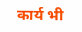कार्य भी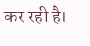कर रही है।